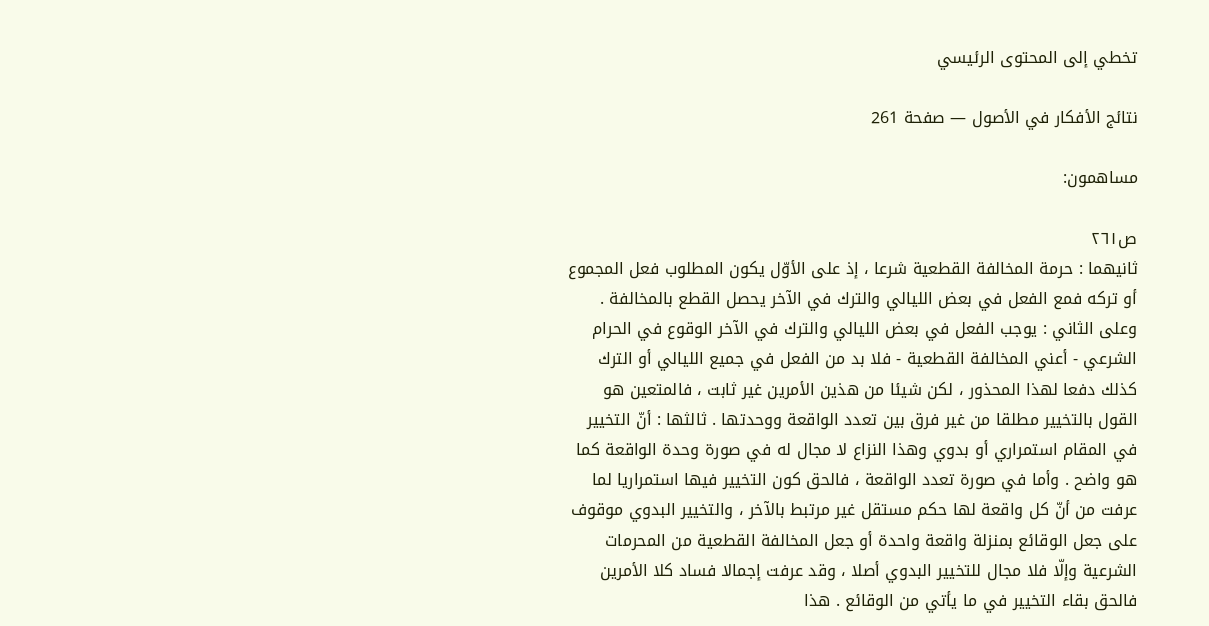تخطي إلى المحتوى الرئيسي

نتائج الأفكار في الأصول — صفحة 261

مساهمون:

ص٢٦١
ثانيهما : حرمة المخالفة القطعية شرعا ، إذ على الأوّل يكون المطلوب فعل المجموع أو تركه فمع الفعل في بعض الليالي والترك في الآخر يحصل القطع بالمخالفة . وعلى الثاني : يوجب الفعل في بعض الليالي والترك في الآخر الوقوع في الحرام الشرعي - أعني المخالفة القطعية - فلا بد من الفعل في جميع الليالي أو الترك كذلك دفعا لهذا المحذور ، لكن شيئا من هذين الأمرين غير ثابت ، فالمتعين هو القول بالتخيير مطلقا من غير فرق بين تعدد الواقعة ووحدتها . ثالثها : أنّ التخيير في المقام استمراري أو بدوي وهذا النزاع لا مجال له في صورة وحدة الواقعة كما هو واضح . وأما في صورة تعدد الواقعة ، فالحق كون التخيير فيها استمراريا لما عرفت من أنّ كل واقعة لها حكم مستقل غير مرتبط بالآخر ، والتخيير البدوي موقوف على جعل الوقائع بمنزلة واقعة واحدة أو جعل المخالفة القطعية من المحرمات الشرعية وإلّا فلا مجال للتخيير البدوي أصلا ، وقد عرفت إجمالا فساد كلا الأمرين فالحق بقاء التخيير في ما يأتي من الوقائع . هذا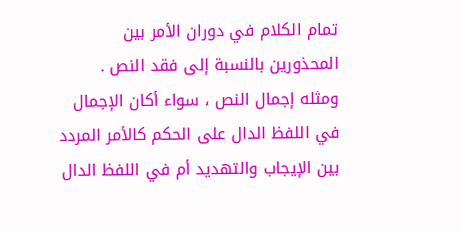تمام الكلام في دوران الأمر بين المحذورين بالنسبة إلى فقد النص . ومثله إجمال النص ، سواء أكان الإجمال في اللفظ الدال على الحكم كالأمر المردد بين الإيجاب والتهديد أم في اللفظ الدال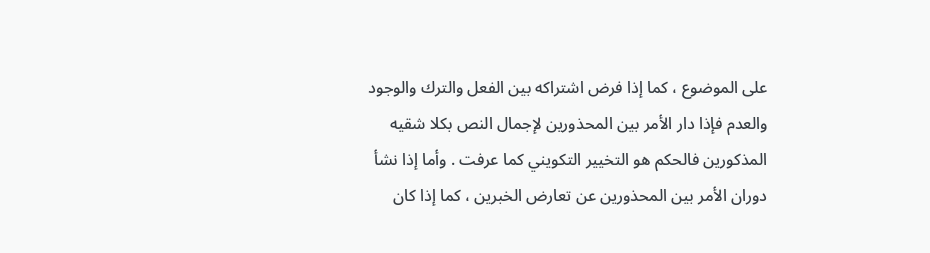على الموضوع ، كما إذا فرض اشتراكه بين الفعل والترك والوجود والعدم فإذا دار الأمر بين المحذورين لإجمال النص بكلا شقيه المذكورين فالحكم هو التخيير التكويني كما عرفت . وأما إذا نشأ دوران الأمر بين المحذورين عن تعارض الخبرين ، كما إذا كان